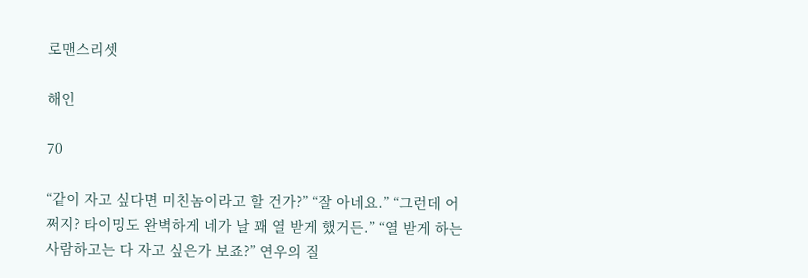로맨스리셋

해인

70

“같이 자고 싶다면 미친놈이라고 할 건가?” “잘 아네요.” “그런데 어쩌지? 타이밍도 완벽하게 네가 날 꽤 열 받게 했거든.” “열 받게 하는 사람하고는 다 자고 싶은가 보죠?” 연우의 질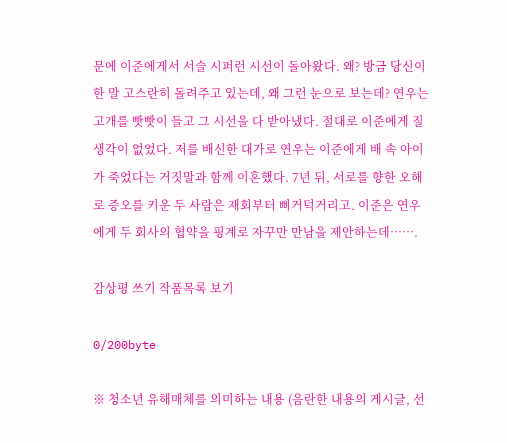문에 이준에게서 서슬 시퍼런 시선이 돌아왔다. 왜? 방금 당신이 한 말 고스란히 돌려주고 있는데, 왜 그런 눈으로 보는데? 연우는 고개를 빳빳이 들고 그 시선을 다 받아냈다. 절대로 이준에게 질 생각이 없었다. 저를 배신한 대가로 연우는 이준에게 배 속 아이가 죽었다는 거짓말과 함께 이혼했다. 7년 뒤, 서로를 향한 오해로 증오를 키운 두 사람은 재회부터 삐거덕거리고. 이준은 연우에게 두 회사의 협약을 핑계로 자꾸만 만남을 제안하는데…….

감상평 쓰기 작품목록 보기

0/200byte

※ 청소년 유해매체를 의미하는 내용 (음란한 내용의 게시글, 선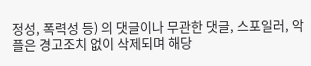정성, 폭력성 등) 의 댓글이나 무관한 댓글, 스포일러, 악플은 경고조치 없이 삭제되며 해당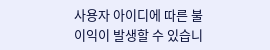사용자 아이디에 따른 불이익이 발생할 수 있습니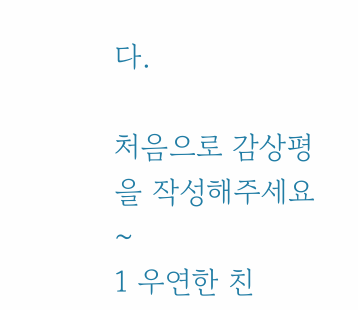다.

처음으로 감상평을 작성해주세요~
1 우연한 친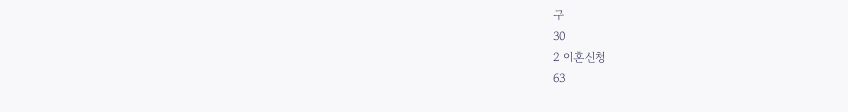구
30
2 이혼신청
63